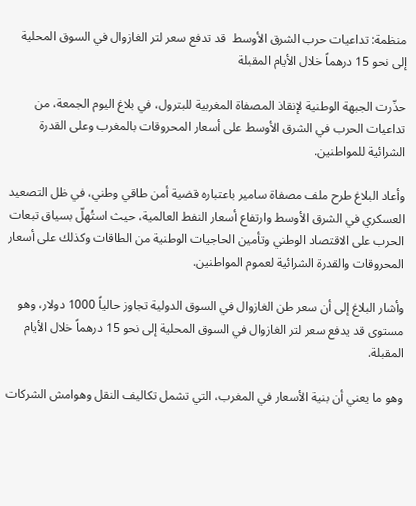منظمة: تداعيات حرب الشرق الأوسط  قد تدفع سعر لتر الغازوال في السوق المحلية إلى نحو 15 درهماً خلال الأيام المقبلة

حذّرت الجبهة الوطنية لإنقاذ المصفاة المغربية للبترول، في بلاغ اليوم الجمعة، من تداعيات الحرب في الشرق الأوسط على أسعار المحروقات بالمغرب وعلى القدرة الشرائية للمواطنين.

وأعاد البلاغ طرح ملف مصفاة سامير باعتباره قضية أمن طاقي وطني، في ظل التصعيد العسكري في الشرق الأوسط وارتفاع أسعار النفط العالمية، حيث استُهلّ بسياق تبعات الحرب على الاقتصاد الوطني وتأمين الحاجيات الوطنية من الطاقات وكذلك على أسعار المحروقات والقدرة الشرائية لعموم المواطنين.

وأشار البلاغ إلى أن سعر طن الغازوال في السوق الدولية تجاوز حالياً 1000 دولار، وهو مستوى قد يدفع سعر لتر الغازوال في السوق المحلية إلى نحو 15 درهماً خلال الأيام المقبلة.

وهو ما يعني أن بنية الأسعار في المغرب، التي تشمل تكاليف النقل وهوامش الشركات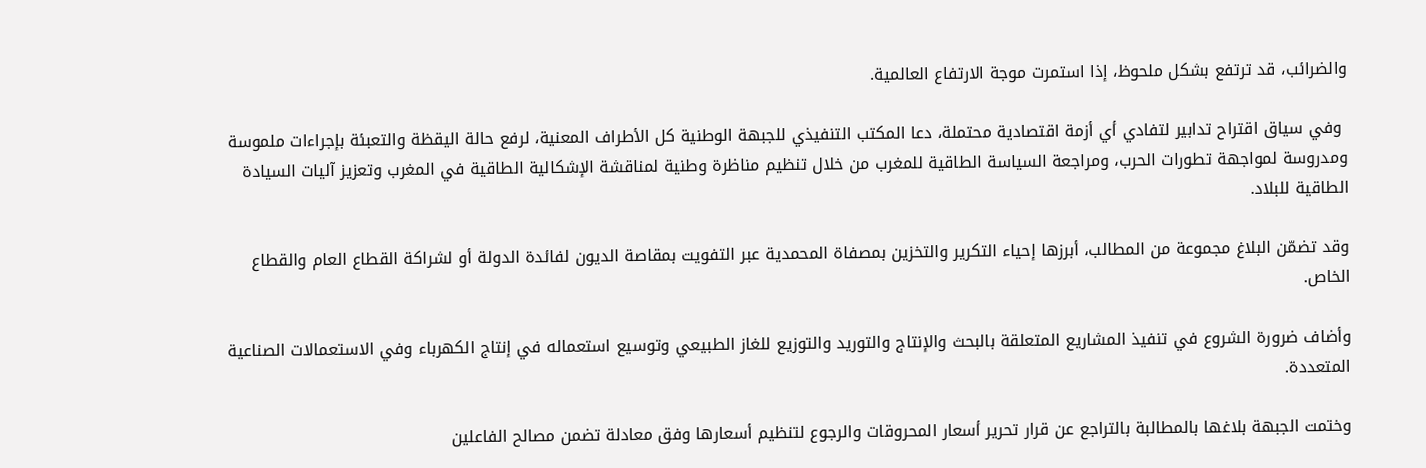والضرائب، قد ترتفع بشكل ملحوظ، إذا استمرت موجة الارتفاع العالمية.

 وفي سياق اقتراح تدابير لتفادي أي أزمة اقتصادية محتملة، دعا المكتب التنفيذي للجبهة الوطنية كل الأطراف المعنية، لرفع حالة اليقظة والتعبئة بإجراءات ملموسة ومدروسة لمواجهة تطورات الحرب، ومراجعة السياسة الطاقية للمغرب من خلال تنظيم مناظرة وطنية لمناقشة الإشكالية الطاقية في المغرب وتعزيز آليات السيادة الطاقية للبلاد.

وقد تضمّن البلاغ مجموعة من المطالب، أبرزها إحياء التكرير والتخزين بمصفاة المحمدية عبر التفويت بمقاصة الديون لفائدة الدولة أو لشراكة القطاع العام والقطاع الخاص.

وأضاف ضرورة الشروع في تنفيذ المشاريع المتعلقة بالبحث والإنتاج والتوريد والتوزيع للغاز الطبيعي وتوسيع استعماله في إنتاج الكهرباء وفي الاستعمالات الصناعية المتعددة.

وختمت الجبهة بلاغها بالمطالبة بالتراجع عن قرار تحرير أسعار المحروقات والرجوع لتنظيم أسعارها وفق معادلة تضمن مصالح الفاعلين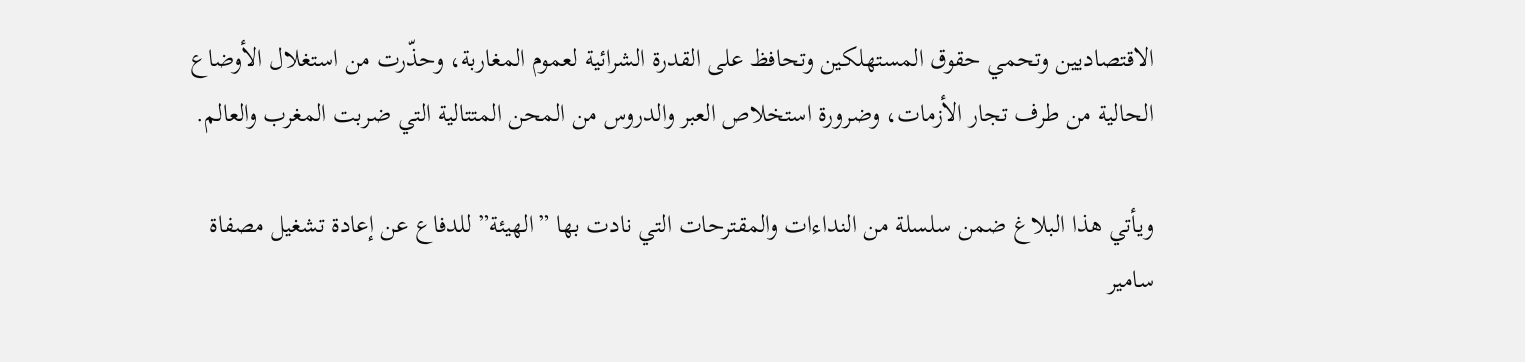الاقتصاديين وتحمي حقوق المستهلكين وتحافظ على القدرة الشرائية لعموم المغاربة، وحذّرت من استغلال الأوضاع الحالية من طرف تجار الأزمات، وضرورة استخلاص العبر والدروس من المحن المتتالية التي ضربت المغرب والعالم.

ويأتي هذا البلاغ ضمن سلسلة من النداءات والمقترحات التي نادت بها ”الهيئة” للدفاع عن إعادة تشغيل مصفاة سامير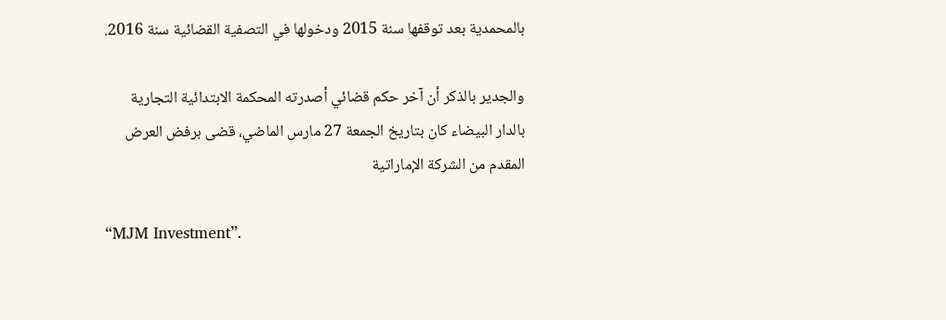بالمحمدية بعد توقفها سنة 2015 ودخولها في التصفية القضائية سنة 2016.

والجدير بالذكر أن آخر حكم قضائي أصدرته المحكمة الابتدائية التجارية بالدار البيضاء كان بتاريخ الجمعة 27 مارس الماضي، قضى برفض العرض المقدم من الشركة الإماراتية

“MJM Investment”.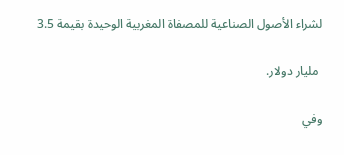لشراء الأصول الصناعية للمصفاة المغربية الوحيدة بقيمة 3.5

 مليار دولار.

وفي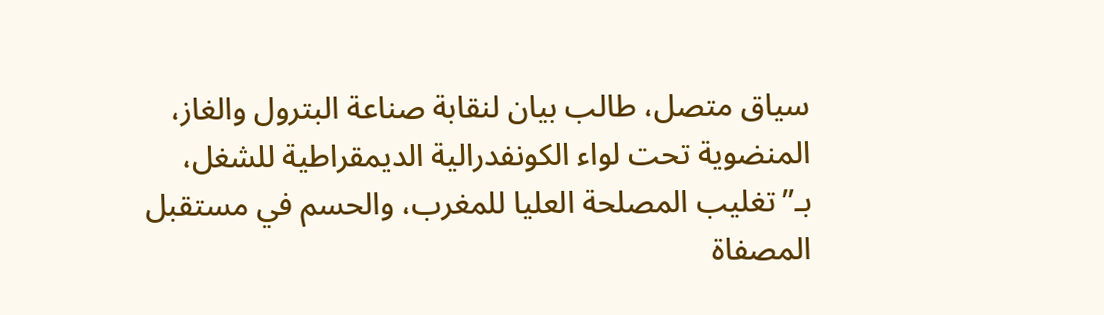سياق متصل، طالب بيان لنقابة صناعة البترول والغاز، المنضوية تحت لواء الكونفدرالية الديمقراطية للشغل، بـ”تغليب المصلحة العليا للمغرب، والحسم في مستقبل المصفاة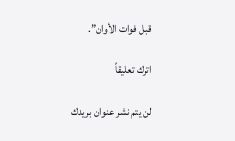قبل فوات الأوان”.

اترك تعليقاً

لن يتم نشر عنوان بريدك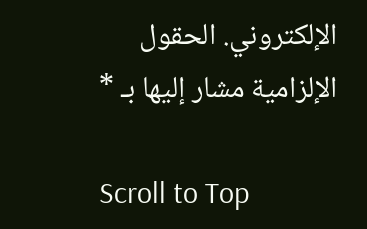الإلكتروني. الحقول الإلزامية مشار إليها بـ *

Scroll to Top